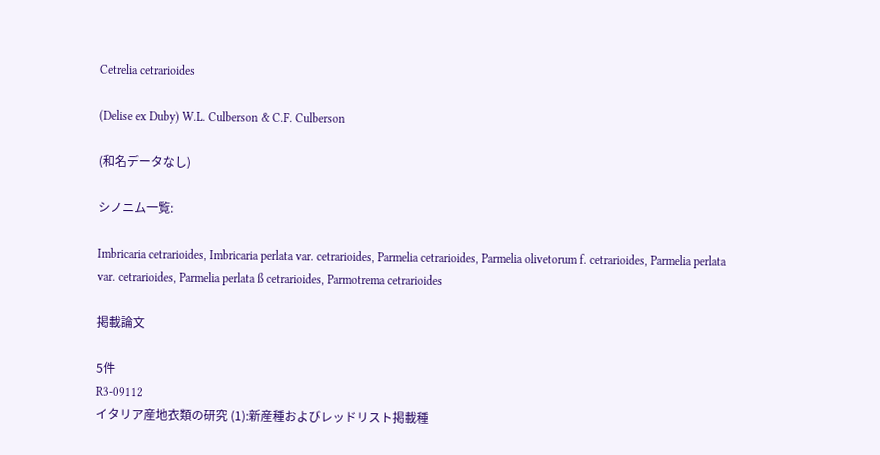Cetrelia cetrarioides

(Delise ex Duby) W.L. Culberson & C.F. Culberson

(和名データなし)

シノニム一覧:

Imbricaria cetrarioides, Imbricaria perlata var. cetrarioides, Parmelia cetrarioides, Parmelia olivetorum f. cetrarioides, Parmelia perlata var. cetrarioides, Parmelia perlata ß cetrarioides, Parmotrema cetrarioides

掲載論文

5件
R3-09112
イタリア産地衣類の研究 (1):新産種およびレッドリスト掲載種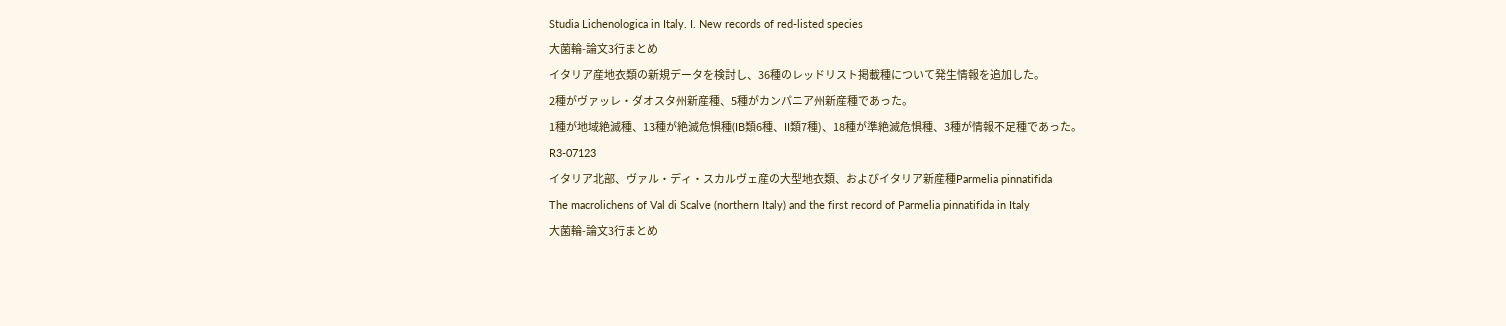Studia Lichenologica in Italy. I. New records of red-listed species
大菌輪-論文3行まとめ
イタリア産地衣類の新規データを検討し、36種のレッドリスト掲載種について発生情報を追加した。
2種がヴァッレ・ダオスタ州新産種、5種がカンパニア州新産種であった。
1種が地域絶滅種、13種が絶滅危惧種(IB類6種、II類7種)、18種が準絶滅危惧種、3種が情報不足種であった。
R3-07123
イタリア北部、ヴァル・ディ・スカルヴェ産の大型地衣類、およびイタリア新産種Parmelia pinnatifida
The macrolichens of Val di Scalve (northern Italy) and the first record of Parmelia pinnatifida in Italy
大菌輪-論文3行まとめ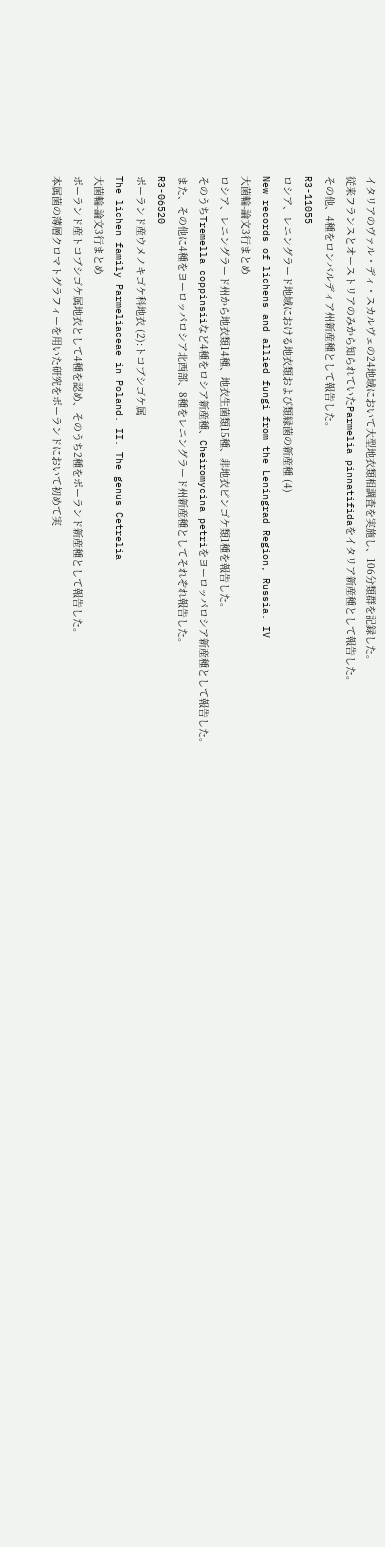イタリアのヴァル・ディ・スカルヴェの24地域において大型地衣類相調査を実施し、106分類群を記録した。
従来フランスとオーストリアのみから知られていたParmelia pinnatifidaをイタリア新産種として報告した。
その他、4種をロンバルディア州新産種として報告した。
R3-11055
ロシア、レニングラード地域における地衣類および類縁菌の新産種 (4)
New records of lichens and allied fungi from the Leningrad Region, Russia. IV
大菌輪-論文3行まとめ
ロシア、レニングラード州から地衣類14種、地衣生菌類15種、非地衣ピンゴケ類1種を報告した。
そのうちTremella coppinsiiなど4種をロシア新産種、Cheiromycina petriをヨーロッパロシア新産種として報告した。
また、その他に4種をヨーロッパロシア北西部、8種をレニングラード州新産種としてそれぞれ報告した。
R3-06520
ポーランド産ウメノキゴケ科地衣 (2):トコブシゴケ属
The lichen family Parmeliaceae in Poland. II. The genus Cetrelia
大菌輪-論文3行まとめ
ポーランド産トコブシゴケ属地衣として4種を認め、そのうち2種をポーランド新産種として報告した。
本属菌の薄層クロマトグラフィーを用いた研究をポーランドにおいて初めて実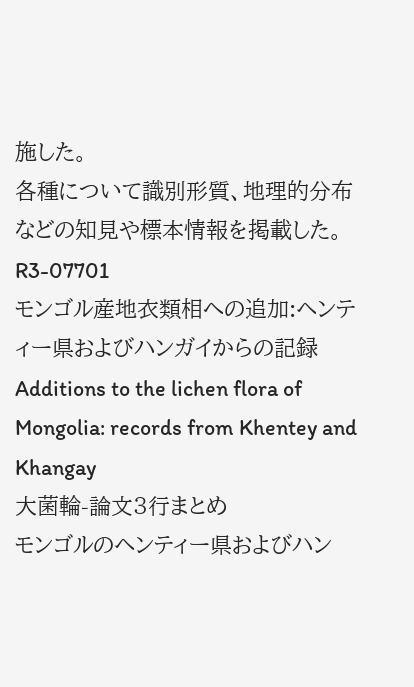施した。
各種について識別形質、地理的分布などの知見や標本情報を掲載した。
R3-07701
モンゴル産地衣類相への追加:ヘンティー県およびハンガイからの記録
Additions to the lichen flora of Mongolia: records from Khentey and Khangay
大菌輪-論文3行まとめ
モンゴルのヘンティー県およびハン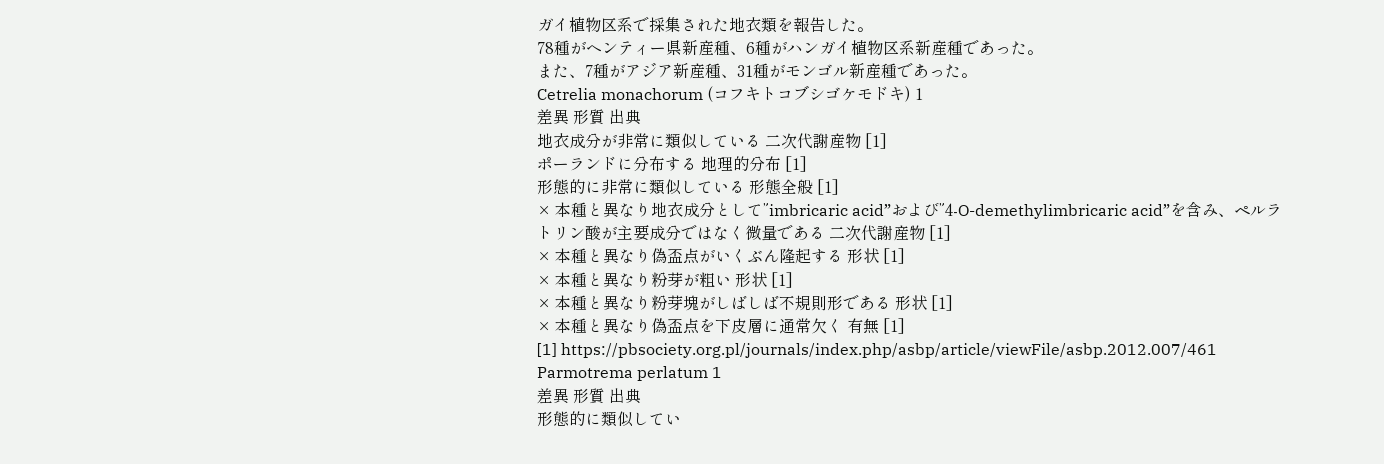ガイ植物区系で採集された地衣類を報告した。
78種がヘンティー県新産種、6種がハンガイ植物区系新産種であった。
また、7種がアジア新産種、31種がモンゴル新産種であった。
Cetrelia monachorum (コフキトコブシゴケモドキ) 1
差異 形質 出典
地衣成分が非常に類似している 二次代謝産物 [1]
ポーランドに分布する 地理的分布 [1]
形態的に非常に類似している 形態全般 [1]
× 本種と異なり地衣成分として”imbricaric acid”および”4-O-demethylimbricaric acid”を含み、ペルラトリン酸が主要成分ではなく微量である 二次代謝産物 [1]
× 本種と異なり偽盃点がいくぶん隆起する 形状 [1]
× 本種と異なり粉芽が粗い 形状 [1]
× 本種と異なり粉芽塊がしばしば不規則形である 形状 [1]
× 本種と異なり偽盃点を下皮層に通常欠く 有無 [1]
[1] https://pbsociety.org.pl/journals/index.php/asbp/article/viewFile/asbp.2012.007/461
Parmotrema perlatum 1
差異 形質 出典
形態的に類似してい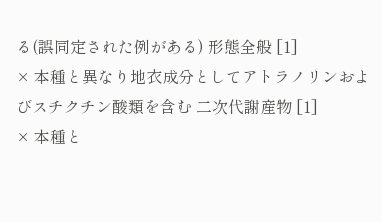る(誤同定された例がある) 形態全般 [1]
× 本種と異なり地衣成分としてアトラノリンおよびスチクチン酸類を含む 二次代謝産物 [1]
× 本種と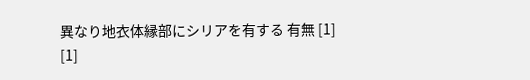異なり地衣体縁部にシリアを有する 有無 [1]
[1]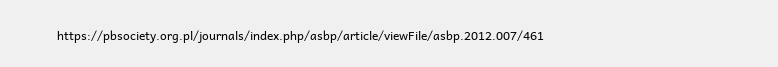https://pbsociety.org.pl/journals/index.php/asbp/article/viewFile/asbp.2012.007/461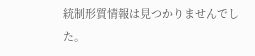統制形質情報は見つかりませんでした。